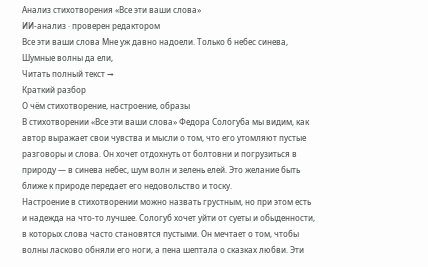Анализ стихотворения «Все эти ваши слова»
ИИ-анализ · проверен редактором
Все эти ваши слова Мне уж давно надоели. Только б небес синева, Шумные волны да ели,
Читать полный текст →
Краткий разбор
О чём стихотворение, настроение, образы
В стихотворении «Все эти ваши слова» Федора Сологуба мы видим, как автор выражает свои чувства и мысли о том, что его утомляют пустые разговоры и слова. Он хочет отдохнуть от болтовни и погрузиться в природу — в синева небес, шум волн и зелень елей. Это желание быть ближе к природе передает его недовольство и тоску.
Настроение в стихотворении можно назвать грустным, но при этом есть и надежда на что-то лучшее. Сологуб хочет уйти от суеты и обыденности, в которых слова часто становятся пустыми. Он мечтает о том, чтобы волны ласково обняли его ноги, а пена шептала о сказках любви. Эти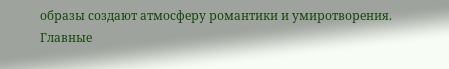образы создают атмосферу романтики и умиротворения.
Главные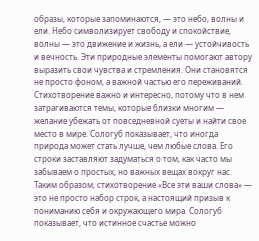образы, которые запоминаются, — это небо, волны и ели. Небо символизирует свободу и спокойствие, волны — это движение и жизнь, а ели — устойчивость и вечность. Эти природные элементы помогают автору выразить свои чувства и стремления. Они становятся не просто фоном, а важной частью его переживаний.
Стихотворение важно и интересно, потому что в нем затрагиваются темы, которые близки многим — желание убежать от повседневной суеты и найти свое место в мире. Сологуб показывает, что иногда природа может стать лучше, чем любые слова. Его строки заставляют задуматься о том, как часто мы забываем о простых, но важных вещах вокруг нас.
Таким образом, стихотворение «Все эти ваши слова» — это не просто набор строк, а настоящий призыв к пониманию себя и окружающего мира. Сологуб показывает, что истинное счастье можно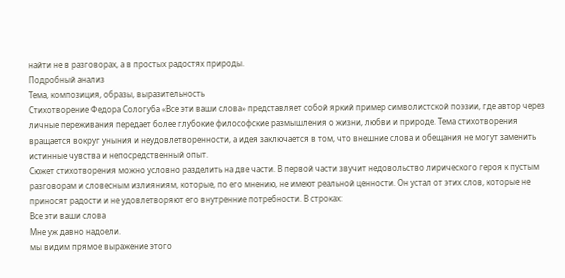найти не в разговорах, а в простых радостях природы.
Подробный анализ
Тема, композиция, образы, выразительность
Стихотворение Федора Сологуба «Все эти ваши слова» представляет собой яркий пример символистской поэзии, где автор через личные переживания передает более глубокие философские размышления о жизни, любви и природе. Тема стихотворения вращается вокруг уныния и неудовлетворенности, а идея заключается в том, что внешние слова и обещания не могут заменить истинные чувства и непосредственный опыт.
Сюжет стихотворения можно условно разделить на две части. В первой части звучит недовольство лирического героя к пустым разговорам и словесным излияниям, которые, по его мнению, не имеют реальной ценности. Он устал от этих слов, которые не приносят радости и не удовлетворяют его внутренние потребности. В строках:
Все эти ваши слова
Мне уж давно надоели.
мы видим прямое выражение этого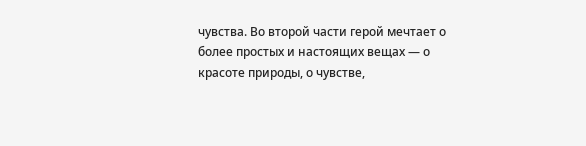чувства. Во второй части герой мечтает о более простых и настоящих вещах — о красоте природы, о чувстве,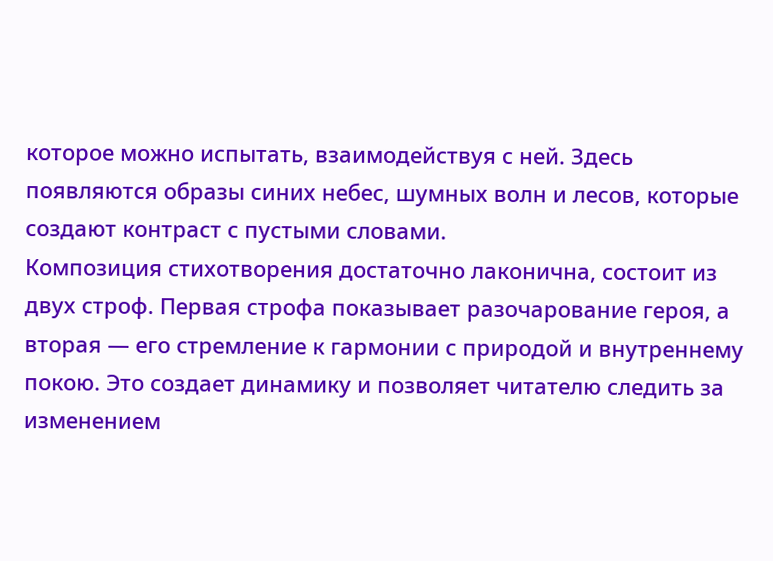которое можно испытать, взаимодействуя с ней. Здесь появляются образы синих небес, шумных волн и лесов, которые создают контраст с пустыми словами.
Композиция стихотворения достаточно лаконична, состоит из двух строф. Первая строфа показывает разочарование героя, а вторая — его стремление к гармонии с природой и внутреннему покою. Это создает динамику и позволяет читателю следить за изменением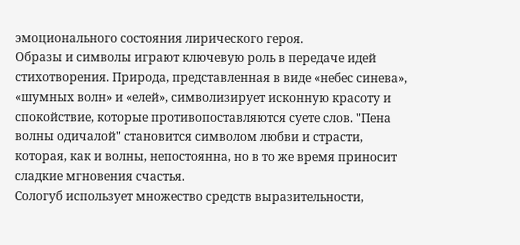эмоционального состояния лирического героя.
Образы и символы играют ключевую роль в передаче идей стихотворения. Природа, представленная в виде «небес синева», «шумных волн» и «елей», символизирует исконную красоту и спокойствие, которые противопоставляются суете слов. "Пена волны одичалой" становится символом любви и страсти, которая, как и волны, непостоянна, но в то же время приносит сладкие мгновения счастья.
Сологуб использует множество средств выразительности,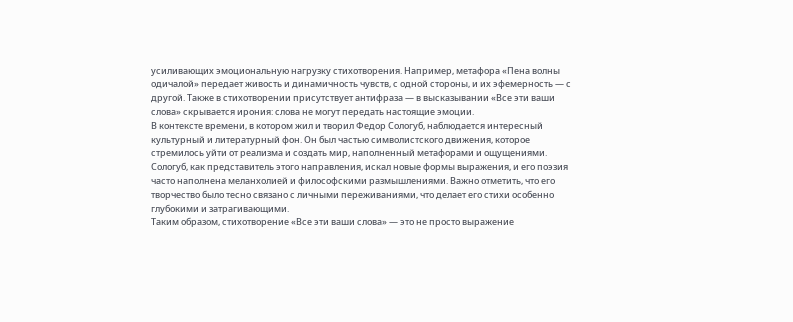усиливающих эмоциональную нагрузку стихотворения. Например, метафора «Пена волны одичалой» передает живость и динамичность чувств, с одной стороны, и их эфемерность — с другой. Также в стихотворении присутствует антифраза — в высказывании «Все эти ваши слова» скрывается ирония: слова не могут передать настоящие эмоции.
В контексте времени, в котором жил и творил Федор Сологуб, наблюдается интересный культурный и литературный фон. Он был частью символистского движения, которое стремилось уйти от реализма и создать мир, наполненный метафорами и ощущениями. Сологуб, как представитель этого направления, искал новые формы выражения, и его поэзия часто наполнена меланхолией и философскими размышлениями. Важно отметить, что его творчество было тесно связано с личными переживаниями, что делает его стихи особенно глубокими и затрагивающими.
Таким образом, стихотворение «Все эти ваши слова» — это не просто выражение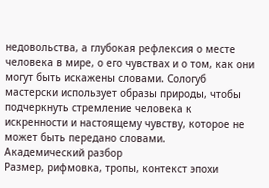недовольства, а глубокая рефлексия о месте человека в мире, о его чувствах и о том, как они могут быть искажены словами. Сологуб мастерски использует образы природы, чтобы подчеркнуть стремление человека к искренности и настоящему чувству, которое не может быть передано словами.
Академический разбор
Размер, рифмовка, тропы, контекст эпохи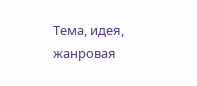Тема, идея, жанровая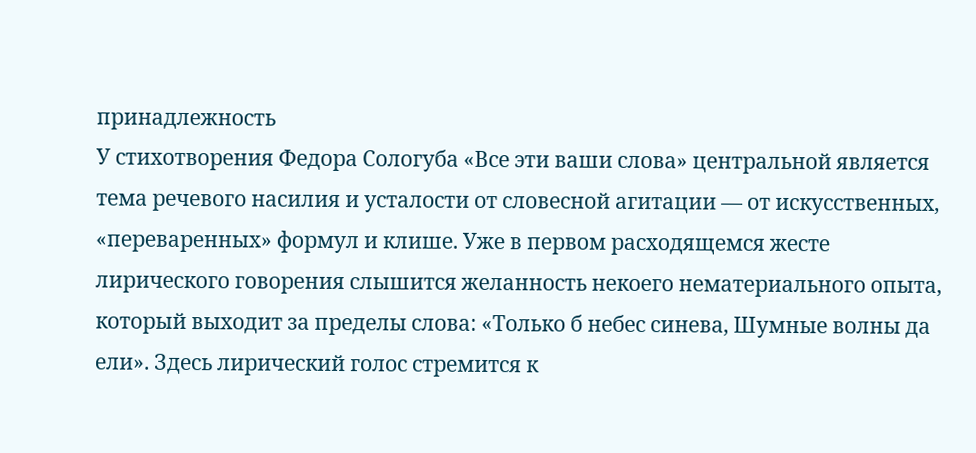принадлежность
У стихотворения Федора Сологуба «Все эти ваши слова» центральной является тема речевого насилия и усталости от словесной агитации — от искусственных, «переваренных» формул и клише. Уже в первом расходящемся жесте лирического говорения слышится желанность некоего нематериального опыта, который выходит за пределы слова: «Только б небес синева, Шумные волны да ели». Здесь лирический голос стремится к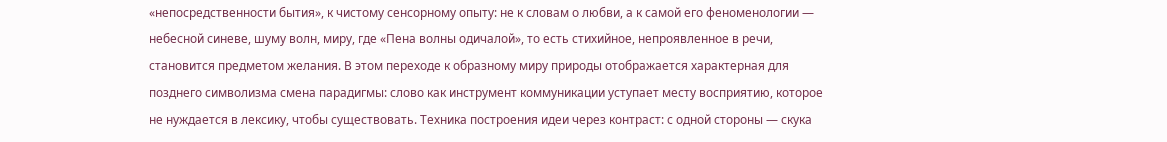«непосредственности бытия», к чистому сенсорному опыту: не к словам о любви, а к самой его феноменологии — небесной синеве, шуму волн, миру, где «Пена волны одичалой», то есть стихийное, непроявленное в речи, становится предметом желания. В этом переходе к образному миру природы отображается характерная для позднего символизма смена парадигмы: слово как инструмент коммуникации уступает месту восприятию, которое не нуждается в лексику, чтобы существовать. Техника построения идеи через контраст: с одной стороны — скука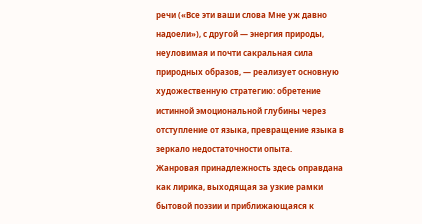речи («Все эти ваши слова Мне уж давно надоели»), с другой — энергия природы, неуловимая и почти сакральная сила природных образов, — реализует основную художественную стратегию: обретение истинной эмоциональной глубины через отступление от языка, превращение языка в зеркало недостаточности опыта.
Жанровая принадлежность здесь оправдана как лирика, выходящая за узкие рамки бытовой поэзии и приближающаяся к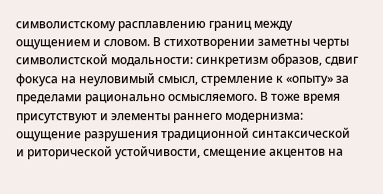символистскому расплавлению границ между ощущением и словом. В стихотворении заметны черты символистской модальности: синкретизм образов, сдвиг фокуса на неуловимый смысл, стремление к «опыту» за пределами рационально осмысляемого. В тоже время присутствуют и элементы раннего модернизма: ощущение разрушения традиционной синтаксической и риторической устойчивости, смещение акцентов на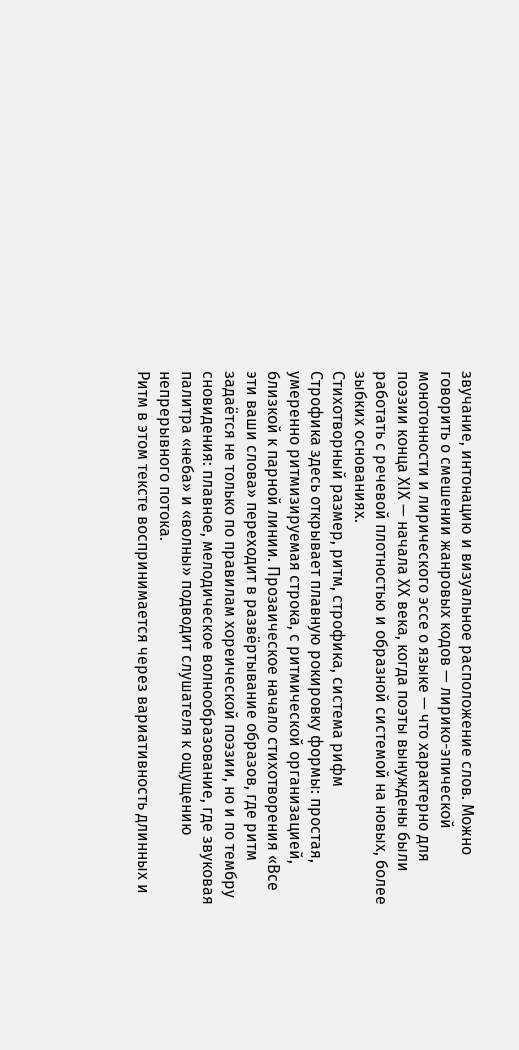звучание, интонацию и визуальное расположение слов. Можно говорить о смешении жанровых кодов — лирико-эпической монотонности и лирического эссе о языке — что характерно для поэзии конца XIX — начала XX века, когда поэты вынуждены были работать с речевой плотностью и образной системой на новых, более зыбких основаниях.
Стихотворный размер, ритм, строфика, система рифм
Строфика здесь открывает плавную рокировку формы: простая, умеренно ритмизируемая строка, с ритмической организацией, близкой к парной линии. Прозаическое начало стихотворения «Все эти ваши слова» переходит в развёртывание образов, где ритм задаётся не только по правилам хореической поэзии, но и по тембру сновидения: плавное, мелодическое волнообразование, где звуковая палитра «неба» и «волны» подводит слушателя к ощущению непрерывного потока.
Ритм в этом тексте воспринимается через вариативность длинных и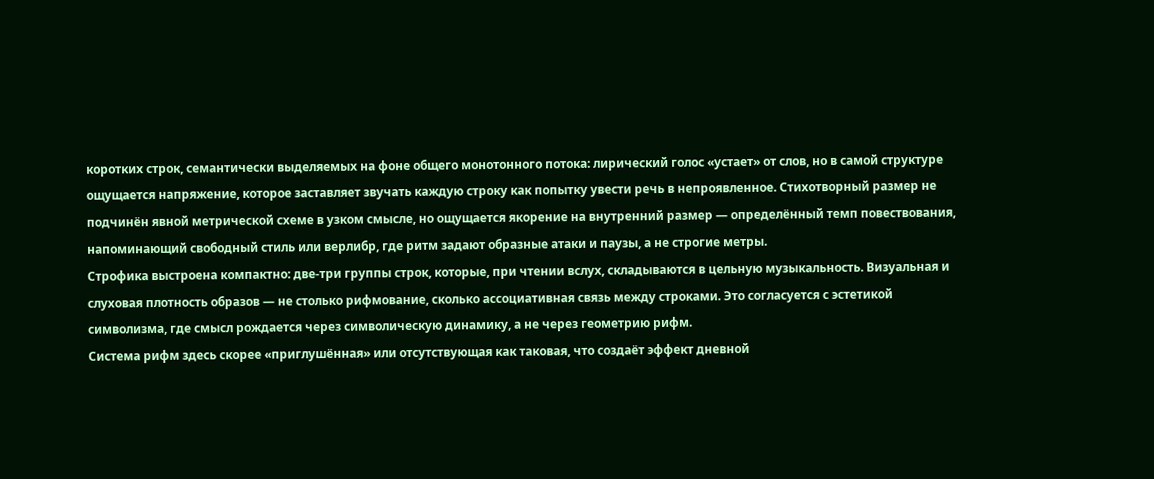коротких строк, семантически выделяемых на фоне общего монотонного потока: лирический голос «устает» от слов, но в самой структуре ощущается напряжение, которое заставляет звучать каждую строку как попытку увести речь в непроявленное. Стихотворный размер не подчинён явной метрической схеме в узком смысле, но ощущается якорение на внутренний размер — определённый темп повествования, напоминающий свободный стиль или верлибр, где ритм задают образные атаки и паузы, а не строгие метры.
Строфика выстроена компактно: две-три группы строк, которые, при чтении вслух, складываются в цельную музыкальность. Визуальная и слуховая плотность образов — не столько рифмование, сколько ассоциативная связь между строками. Это согласуется с эстетикой символизма, где смысл рождается через символическую динамику, а не через геометрию рифм.
Система рифм здесь скорее «приглушённая» или отсутствующая как таковая, что создаёт эффект дневной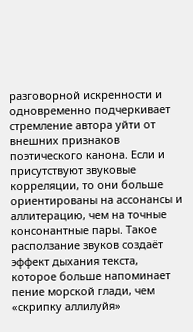разговорной искренности и одновременно подчеркивает стремление автора уйти от внешних признаков поэтического канона. Если и присутствуют звуковые корреляции, то они больше ориентированы на ассонансы и аллитерацию, чем на точные консонантные пары. Такое расползание звуков создаёт эффект дыхания текста, которое больше напоминает пение морской глади, чем «скрипку аллилуйя»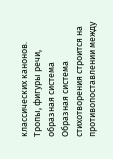классических канонов.
Тропы, фигуры речи, образная система
Образная система стихотворения строится на противопоставлении между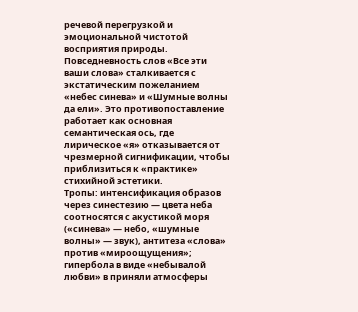речевой перегрузкой и эмоциональной чистотой восприятия природы. Повседневность слов «Все эти ваши слова» сталкивается с экстатическим пожеланием «небес синева» и «Шумные волны да ели». Это противопоставление работает как основная семантическая ось, где лирическое «я» отказывается от чрезмерной сигнификации, чтобы приблизиться к «практике» стихийной эстетики.
Тропы: интенсификация образов через синестезию — цвета неба соотносятся с акустикой моря («синева» — небо, «шумные волны» — звук), антитеза «слова» против «мироощущения»; гипербола в виде «небывалой любви» в приняли атмосферы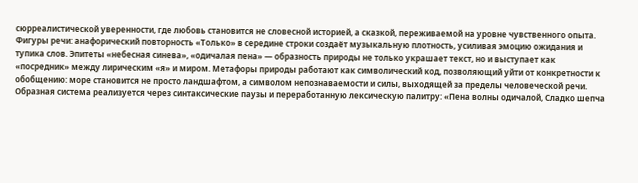сюрреалистической уверенности, где любовь становится не словесной историей, а сказкой, переживаемой на уровне чувственного опыта.
Фигуры речи: анафорический повторность «Только» в середине строки создаёт музыкальную плотность, усиливая эмоцию ожидания и тупика слов. Эпитеты «небесная синева», «одичалая пена» — образность природы не только украшает текст, но и выступает как «посредник» между лирическим «я» и миром. Метафоры природы работают как символический код, позволяющий уйти от конкретности к обобщению: море становится не просто ландшафтом, а символом непознаваемости и силы, выходящей за пределы человеческой речи.
Образная система реализуется через синтаксические паузы и переработанную лексическую палитру: «Пена волны одичалой, Сладко шепча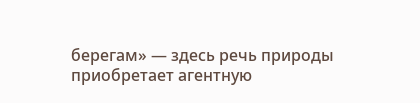берегам» — здесь речь природы приобретает агентную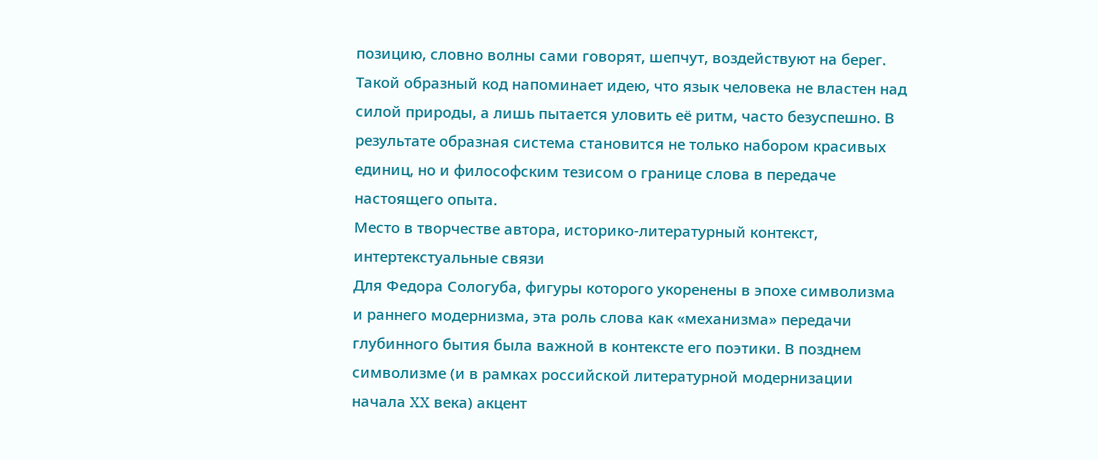позицию, словно волны сами говорят, шепчут, воздействуют на берег. Такой образный код напоминает идею, что язык человека не властен над силой природы, а лишь пытается уловить её ритм, часто безуспешно. В результате образная система становится не только набором красивых единиц, но и философским тезисом о границе слова в передаче настоящего опыта.
Место в творчестве автора, историко-литературный контекст, интертекстуальные связи
Для Федора Сологуба, фигуры которого укоренены в эпохе символизма и раннего модернизма, эта роль слова как «механизма» передачи глубинного бытия была важной в контексте его поэтики. В позднем символизме (и в рамках российской литературной модернизации начала XX века) акцент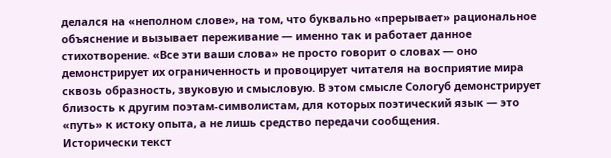делался на «неполном слове», на том, что буквально «прерывает» рациональное объяснение и вызывает переживание — именно так и работает данное стихотворение. «Все эти ваши слова» не просто говорит о словах — оно демонстрирует их ограниченность и провоцирует читателя на восприятие мира сквозь образность, звуковую и смысловую. В этом смысле Сологуб демонстрирует близость к другим поэтам-символистам, для которых поэтический язык — это «путь» к истоку опыта, а не лишь средство передачи сообщения.
Исторически текст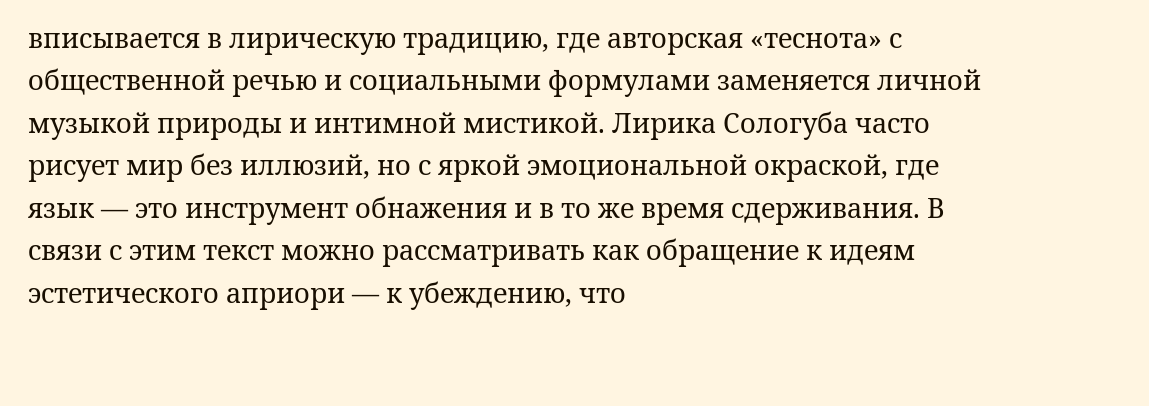вписывается в лирическую традицию, где авторская «теснота» с общественной речью и социальными формулами заменяется личной музыкой природы и интимной мистикой. Лирика Сологуба часто рисует мир без иллюзий, но с яркой эмоциональной окраской, где язык — это инструмент обнажения и в то же время сдерживания. В связи с этим текст можно рассматривать как обращение к идеям эстетического априори — к убеждению, что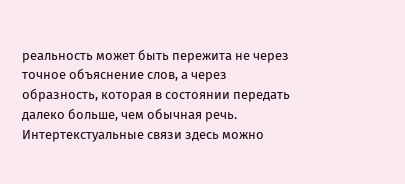реальность может быть пережита не через точное объяснение слов, а через образность, которая в состоянии передать далеко больше, чем обычная речь.
Интертекстуальные связи здесь можно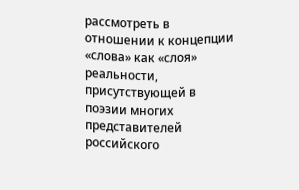рассмотреть в отношении к концепции «слова» как «слоя» реальности, присутствующей в поэзии многих представителей российского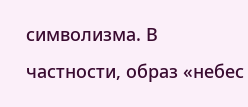символизма. В частности, образ «небес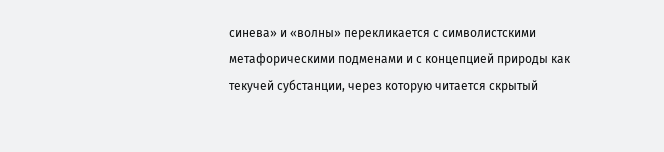синева» и «волны» перекликается с символистскими метафорическими подменами и с концепцией природы как текучей субстанции, через которую читается скрытый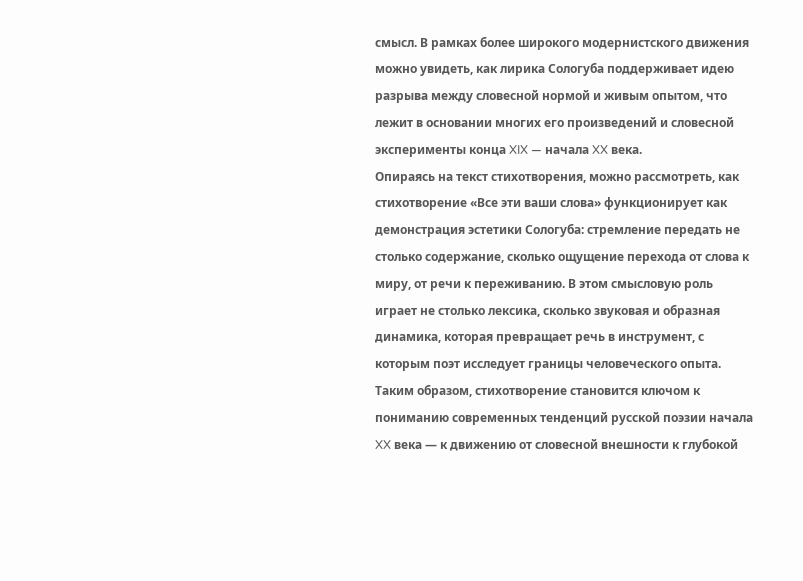смысл. В рамках более широкого модернистского движения можно увидеть, как лирика Сологуба поддерживает идею разрыва между словесной нормой и живым опытом, что лежит в основании многих его произведений и словесной эксперименты конца XIX — начала XX века.
Опираясь на текст стихотворения, можно рассмотреть, как стихотворение «Все эти ваши слова» функционирует как демонстрация эстетики Сологуба: стремление передать не столько содержание, сколько ощущение перехода от слова к миру, от речи к переживанию. В этом смысловую роль играет не столько лексика, сколько звуковая и образная динамика, которая превращает речь в инструмент, с которым поэт исследует границы человеческого опыта. Таким образом, стихотворение становится ключом к пониманию современных тенденций русской поэзии начала XX века — к движению от словесной внешности к глубокой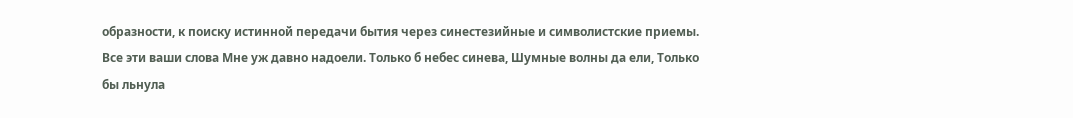образности, к поиску истинной передачи бытия через синестезийные и символистские приемы.
Все эти ваши слова Мне уж давно надоели. Только б небес синева, Шумные волны да ели, Только бы льнула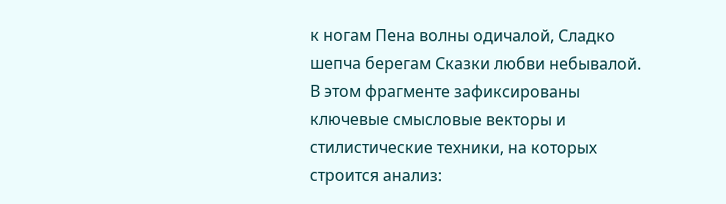к ногам Пена волны одичалой, Сладко шепча берегам Сказки любви небывалой.
В этом фрагменте зафиксированы ключевые смысловые векторы и стилистические техники, на которых строится анализ: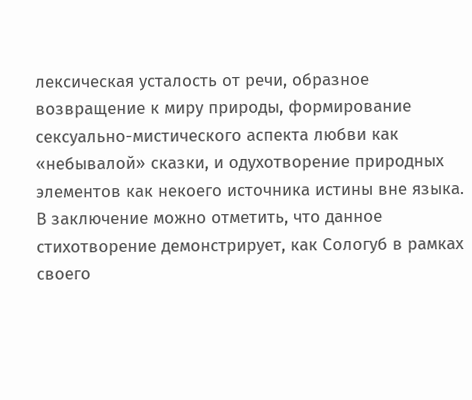лексическая усталость от речи, образное возвращение к миру природы, формирование сексуально-мистического аспекта любви как «небывалой» сказки, и одухотворение природных элементов как некоего источника истины вне языка. В заключение можно отметить, что данное стихотворение демонстрирует, как Сологуб в рамках своего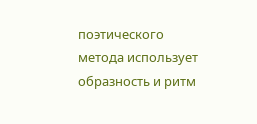поэтического метода использует образность и ритм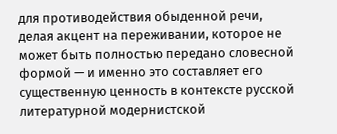для противодействия обыденной речи, делая акцент на переживании, которое не может быть полностью передано словесной формой — и именно это составляет его существенную ценность в контексте русской литературной модернистской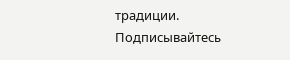традиции.
Подписывайтесь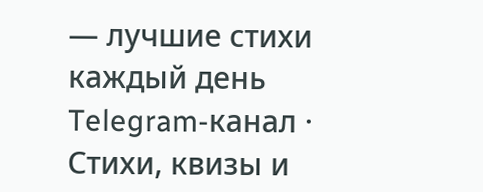— лучшие стихи каждый день
Telegram-канал · Стихи, квизы и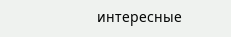интересные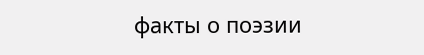факты о поэзии